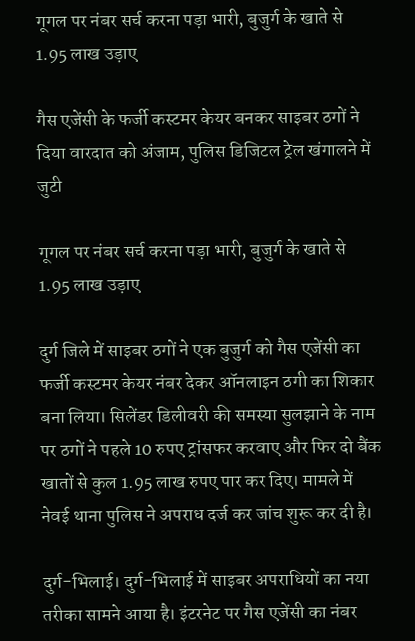गूगल पर नंबर सर्च करना पड़ा भारी, बुजुर्ग के खाते से 1.95 लाख उड़ाए

गैस एजेंसी के फर्जी कस्टमर केयर बनकर साइबर ठगों ने दिया वारदात को अंजाम, पुलिस डिजिटल ट्रेल खंगालने में जुटी

गूगल पर नंबर सर्च करना पड़ा भारी, बुजुर्ग के खाते से 1.95 लाख उड़ाए

दुर्ग जिले में साइबर ठगों ने एक बुजुर्ग को गैस एजेंसी का फर्जी कस्टमर केयर नंबर देकर ऑनलाइन ठगी का शिकार बना लिया। सिलेंडर डिलीवरी की समस्या सुलझाने के नाम पर ठगों ने पहले 10 रुपए ट्रांसफर करवाए और फिर दो बैंक खातों से कुल 1.95 लाख रुपए पार कर दिए। मामले में नेवई थाना पुलिस ने अपराध दर्ज कर जांच शुरू कर दी है।

दुर्ग-भिलाई। दुर्ग-भिलाई में साइबर अपराधियों का नया तरीका सामने आया है। इंटरनेट पर गैस एजेंसी का नंबर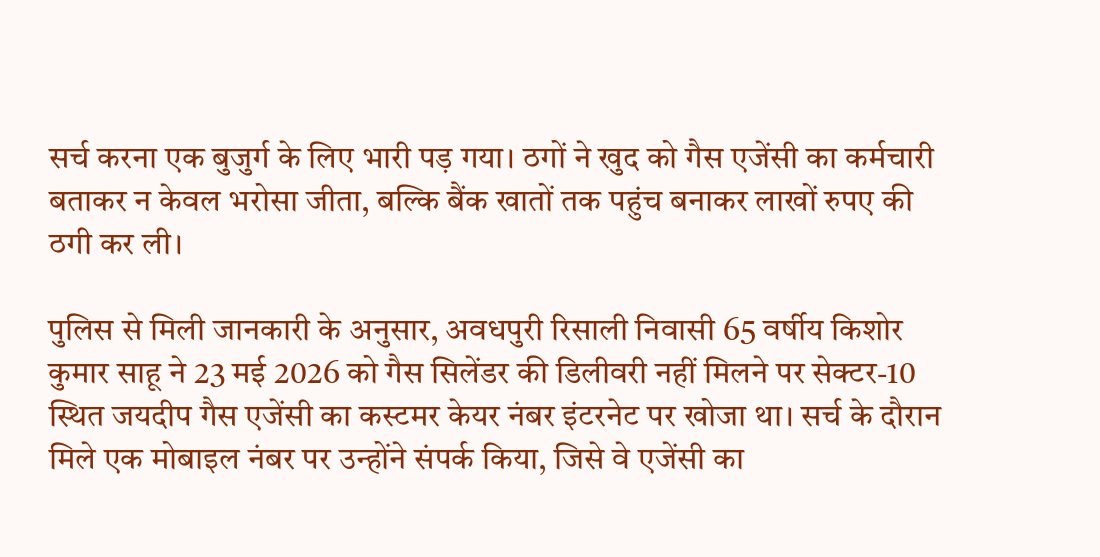सर्च करना एक बुजुर्ग के लिए भारी पड़ गया। ठगों ने खुद को गैस एजेंसी का कर्मचारी बताकर न केवल भरोसा जीता, बल्कि बैंक खातों तक पहुंच बनाकर लाखों रुपए की ठगी कर ली।

पुलिस से मिली जानकारी के अनुसार, अवधपुरी रिसाली निवासी 65 वर्षीय किशोर कुमार साहू ने 23 मई 2026 को गैस सिलेंडर की डिलीवरी नहीं मिलने पर सेक्टर-10 स्थित जयदीप गैस एजेंसी का कस्टमर केयर नंबर इंटरनेट पर खोजा था। सर्च के दौरान मिले एक मोबाइल नंबर पर उन्होंने संपर्क किया, जिसे वे एजेंसी का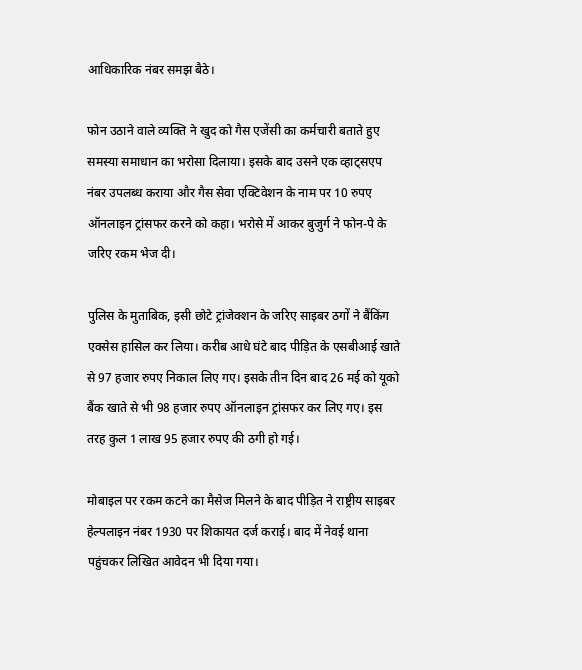आधिकारिक नंबर समझ बैठे।

फोन उठाने वाले व्यक्ति ने खुद को गैस एजेंसी का कर्मचारी बताते हुए समस्या समाधान का भरोसा दिलाया। इसके बाद उसने एक व्हाट्सएप नंबर उपलब्ध कराया और गैस सेवा एक्टिवेशन के नाम पर 10 रुपए ऑनलाइन ट्रांसफर करने को कहा। भरोसे में आकर बुजुर्ग ने फोन-पे के जरिए रकम भेज दी।

पुलिस के मुताबिक, इसी छोटे ट्रांजेक्शन के जरिए साइबर ठगों ने बैंकिंग एक्सेस हासिल कर लिया। करीब आधे घंटे बाद पीड़ित के एसबीआई खाते से 97 हजार रुपए निकाल लिए गए। इसके तीन दिन बाद 26 मई को यूको बैंक खाते से भी 98 हजार रुपए ऑनलाइन ट्रांसफर कर लिए गए। इस तरह कुल 1 लाख 95 हजार रुपए की ठगी हो गई।

मोबाइल पर रकम कटने का मैसेज मिलने के बाद पीड़ित ने राष्ट्रीय साइबर हेल्पलाइन नंबर 1930 पर शिकायत दर्ज कराई। बाद में नेवई थाना पहुंचकर लिखित आवेदन भी दिया गया।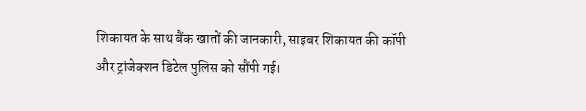शिकायत के साथ बैंक खातों की जानकारी, साइबर शिकायत की कॉपी और ट्रांजेक्शन डिटेल पुलिस को सौंपी गई।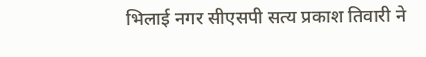भिलाई नगर सीएसपी सत्य प्रकाश तिवारी ने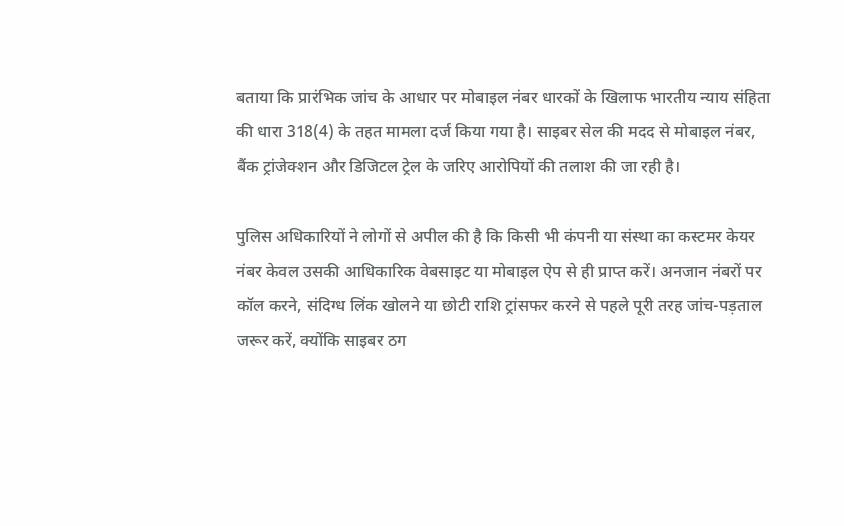बताया कि प्रारंभिक जांच के आधार पर मोबाइल नंबर धारकों के खिलाफ भारतीय न्याय संहिता की धारा 318(4) के तहत मामला दर्ज किया गया है। साइबर सेल की मदद से मोबाइल नंबर, बैंक ट्रांजेक्शन और डिजिटल ट्रेल के जरिए आरोपियों की तलाश की जा रही है।

पुलिस अधिकारियों ने लोगों से अपील की है कि किसी भी कंपनी या संस्था का कस्टमर केयर नंबर केवल उसकी आधिकारिक वेबसाइट या मोबाइल ऐप से ही प्राप्त करें। अनजान नंबरों पर कॉल करने, संदिग्ध लिंक खोलने या छोटी राशि ट्रांसफर करने से पहले पूरी तरह जांच-पड़ताल जरूर करें, क्योंकि साइबर ठग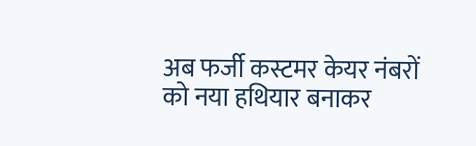अब फर्जी कस्टमर केयर नंबरों को नया हथियार बनाकर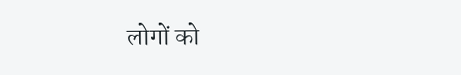लोगों को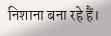निशाना बना रहे हैं।